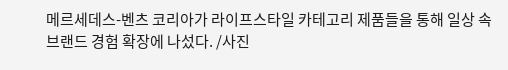메르세데스-벤츠 코리아가 라이프스타일 카테고리 제품들을 통해 일상 속 브랜드 경험 확장에 나섰다. /사진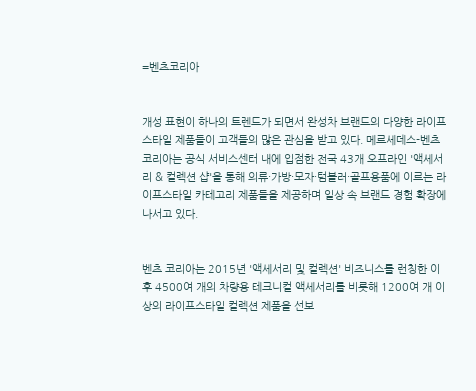=벤츠코리아


개성 표현이 하나의 트렌드가 되면서 완성차 브랜드의 다양한 라이프스타일 제품들이 고객들의 많은 관심을 받고 있다. 메르세데스-벤츠 코리아는 공식 서비스센터 내에 입점한 전국 43개 오프라인 '액세서리 & 컬렉션 샵'을 통해 의류·가방·모자·텀블러·골프용품에 이르는 라이프스타일 카테고리 제품들을 제공하며 일상 속 브랜드 경험 확장에 나서고 있다.


벤츠 코리아는 2015년 '액세서리 및 컬렉션' 비즈니스를 런칭한 이후 4500여 개의 차량용 테크니컬 액세서리를 비롯해 1200여 개 이상의 라이프스타일 컬렉션 제품을 선보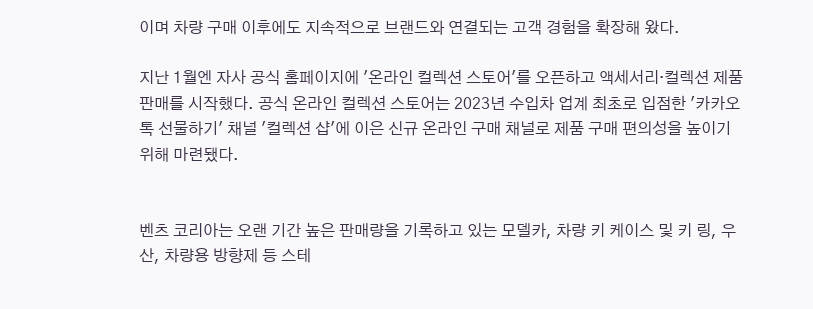이며 차량 구매 이후에도 지속적으로 브랜드와 연결되는 고객 경험을 확장해 왔다.

지난 1월엔 자사 공식 홈페이지에 '온라인 컬렉션 스토어'를 오픈하고 액세서리·컬렉션 제품 판매를 시작했다. 공식 온라인 컬렉션 스토어는 2023년 수입차 업계 최초로 입점한 '카카오톡 선물하기' 채널 '컬렉션 샵'에 이은 신규 온라인 구매 채널로 제품 구매 편의성을 높이기 위해 마련됐다.


벤츠 코리아는 오랜 기간 높은 판매량을 기록하고 있는 모델카, 차량 키 케이스 및 키 링, 우산, 차량용 방향제 등 스테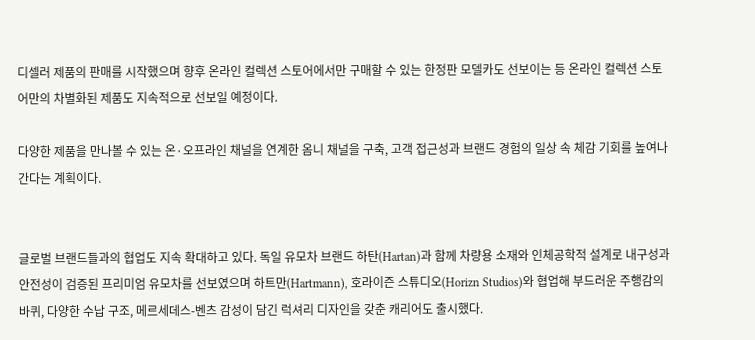디셀러 제품의 판매를 시작했으며 향후 온라인 컬렉션 스토어에서만 구매할 수 있는 한정판 모델카도 선보이는 등 온라인 컬렉션 스토어만의 차별화된 제품도 지속적으로 선보일 예정이다.

다양한 제품을 만나볼 수 있는 온·오프라인 채널을 연계한 옴니 채널을 구축, 고객 접근성과 브랜드 경험의 일상 속 체감 기회를 높여나간다는 계획이다.


글로벌 브랜드들과의 협업도 지속 확대하고 있다. 독일 유모차 브랜드 하탄(Hartan)과 함께 차량용 소재와 인체공학적 설계로 내구성과 안전성이 검증된 프리미엄 유모차를 선보였으며 하트만(Hartmann), 호라이즌 스튜디오(Horizn Studios)와 협업해 부드러운 주행감의 바퀴, 다양한 수납 구조, 메르세데스-벤츠 감성이 담긴 럭셔리 디자인을 갖춘 캐리어도 출시했다.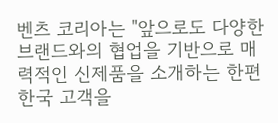벤츠 코리아는 "앞으로도 다양한 브랜드와의 협업을 기반으로 매력적인 신제품을 소개하는 한편 한국 고객을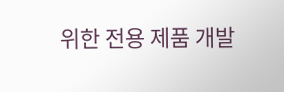위한 전용 제품 개발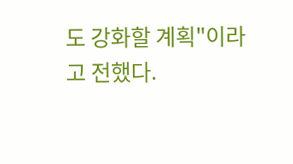도 강화할 계획"이라고 전했다.